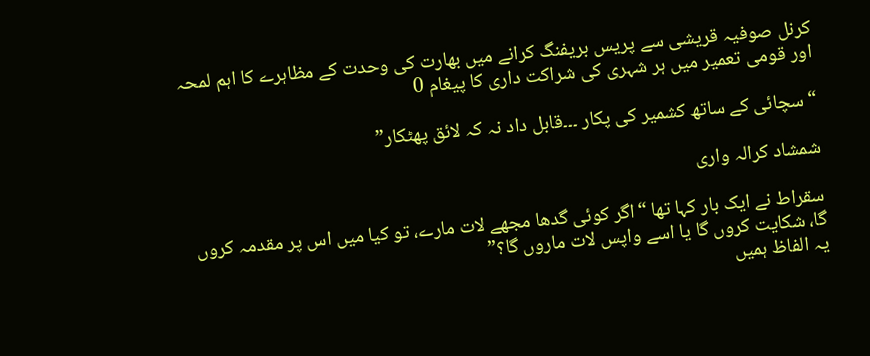کرنل صوفیہ قریشی سے پریس بریفنگ کرانے میں بھارت کی وحدت کے مظاہرے کا اہم لمحہ اور قومی تعمیر میں ہر شہری کی شراکت داری کا پیغام 0

“سچائی کے ساتھ کشمیر کی پکار ۔۔۔قابل داد نہ کہ لائق پھٹکار”

شمشاد کرالہ واری

سقراط نے ایک بار کہا تھا “اگر کوئی گدھا مجھے لات مارے، تو کیا میں اس پر مقدمہ کروں گا، شکایت کروں گا یا اسے واپس لات ماروں گا؟”
یہ الفاظ ہمیں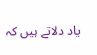یاد دلاتے ہیں کہ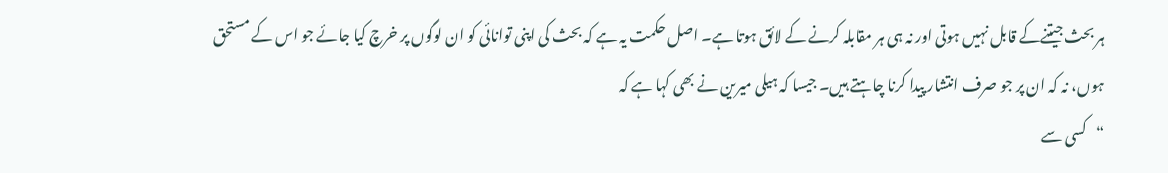ہر بحث جیتنےکے قابل نہیں ہوتی اور نہ ہی ہر مقابلہ کرنے کے لائق ہوتا ہے۔ اصل حکمت یہ ہے کہ بحث کی اپنی توانائی کو ان لوگوں پر خرچ کیا جائے جو اس کے مستحق ہوں، نہ کہ ان پر جو صرف انتشار پیدا کرنا چاہتے ہیں۔ جیسا کہ ہیلی میرین نے بھی کہا ہے کہ
“کسی سے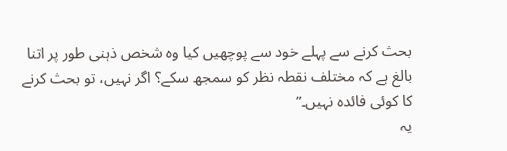بحث کرنے سے پہلے خود سے پوچھیں کیا وہ شخص ذہنی طور پر اتنا بالغ ہے کہ مختلف نقطہ نظر کو سمجھ سکے؟ اگر نہیں، تو بحث کرنے کا کوئی فائدہ نہیں۔”
یہ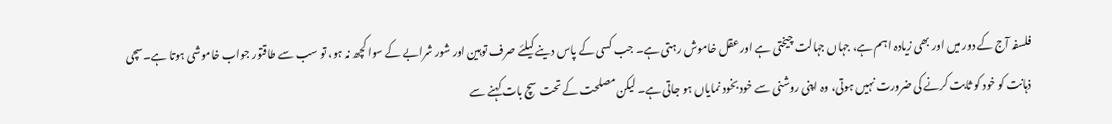فلسفہ آج کے دور میں اور بھی زیادہ اہم ہے، جہاں جہالت چیختی ہے اور عقل خاموش رہتی ہے۔ جب کسی کے پاس دینے کیلئے صرف توہین اور شور شرابے کے سوا کچھ نہ ہو، تو سب سے طاقتور جواب خاموشی ہوتا ہے۔سچی ذہانت کو خود کو ثابت کرنے کی ضرورت نہیں ہوتی، وہ اپنی روشنی سے خود بخود نمایاں ہو جاتی ہے۔ لیکن مصلحت کے تحت سچ بات کہنے سے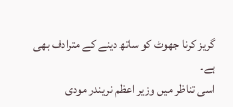گریز کرنا جھوٹ کو ساتھ دینے کے مترادف بھی ہے۔
اسی تناظر میں وزیر اعظم نریندر مودی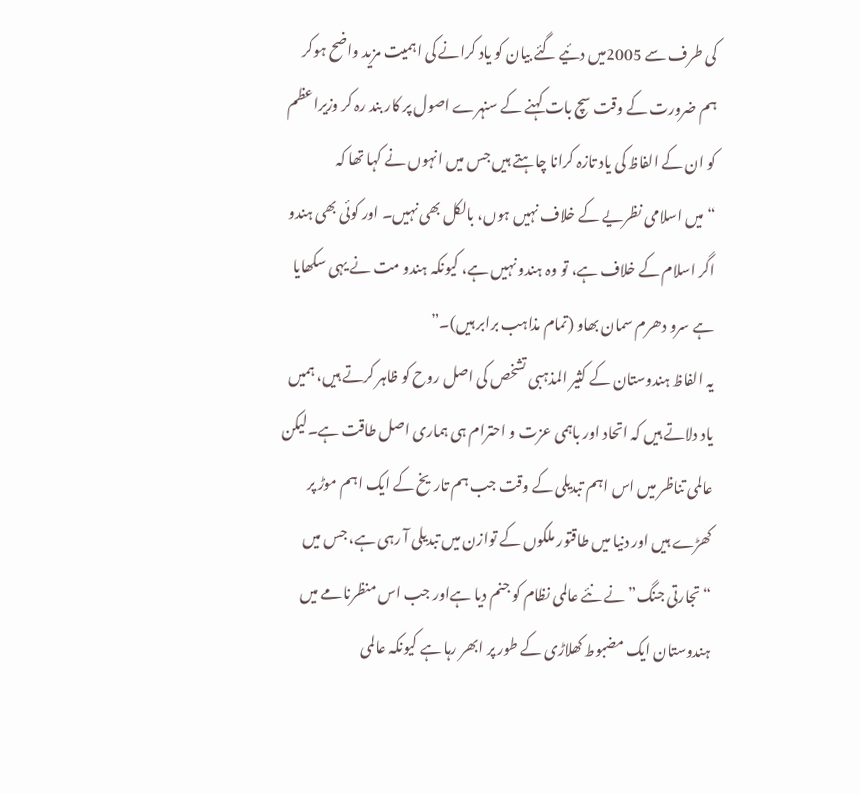کی طرف سے 2005میں دئیے گئے بیان کو یاد کرانے کی اہمیت مزید واضح ہوکر ہم ضرورت کے وقت سچ بات کہنے کے سنہرے اصول پر کار بند رہ کر وزیراعظم کو ان کے الفاظ کی یاد تازہ کرانا چاہتے ہیں جس میں انہوں نے کہا تھا کہ
“میں اسلامی نظریے کے خلاف نہیں ہوں، بالکل بھی نہیں۔ اور کوئی بھی ہندو اگر اسلام کے خلاف ہے، تو وہ ہندو نہیں ہے، کیونکہ ہندو مت نے یہی سکھایا ہے سرو دھرم سمان بھاو (تمام مذاہب برابر ہیں)۔”
یہ الفاظ ہندوستان کے کثیر المذہبی تشخص کی اصل روح کو ظاہر کرتے ہیں، ہمیں یاد دلاتے ہیں کہ اتحاد اور باہمی عزت و احترام ہی ہماری اصل طاقت ہے۔لیکن عالمی تناظر میں اس اہم تبدیلی کے وقت جب ہم تاریخ کے ایک اہم موڑ پر کھڑے ہیں اور دنیا میں طاقتور ملکوں کے توازن میں تبدیلی آ رہی ہے، جس میں “تجارتی جنگ” نے نئے عالمی نظام کو جنم دیا ہےاور جب اس منظرنامے میں ہندوستان ایک مضبوط کھلاڑی کے طور پر ابھر رہا ہے کیونکہ عالمی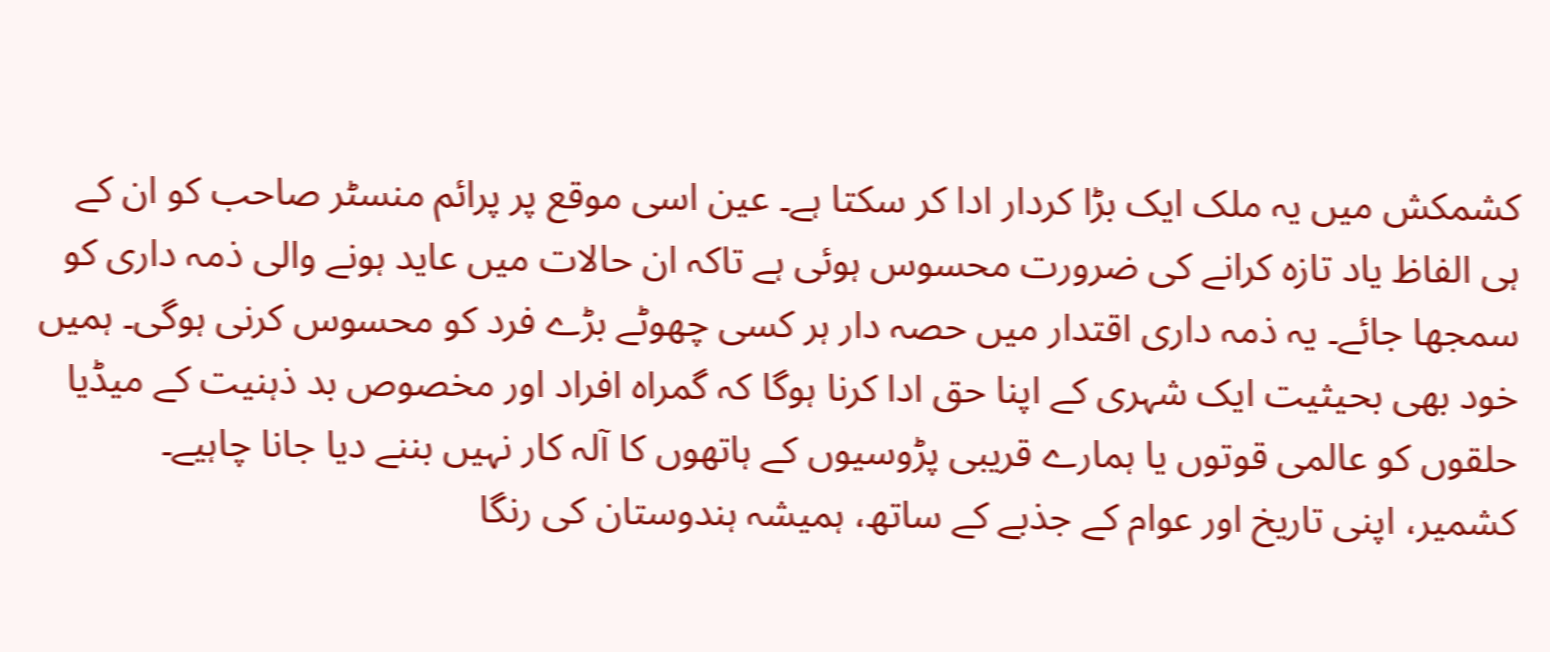کشمکش میں یہ ملک ایک بڑا کردار ادا کر سکتا ہے۔ عین اسی موقع پر پرائم منسٹر صاحب کو ان کے ہی الفاظ یاد تازہ کرانے کی ضرورت محسوس ہوئی ہے تاکہ ان حالات میں عاید ہونے والی ذمہ داری کو سمجھا جائے۔ یہ ذمہ داری اقتدار میں حصہ دار ہر کسی چھوٹے بڑے فرد کو محسوس کرنی ہوگی۔ ہمیں خود بھی بحیثیت ایک شہری کے اپنا حق ادا کرنا ہوگا کہ گمراہ افراد اور مخصوص بد ذہنیت کے میڈیا حلقوں کو عالمی قوتوں یا ہمارے قریبی پڑوسیوں کے ہاتھوں کا آلہ کار نہیں بننے دیا جانا چاہیے۔
کشمیر، اپنی تاریخ اور عوام کے جذبے کے ساتھ، ہمیشہ ہندوستان کی رنگا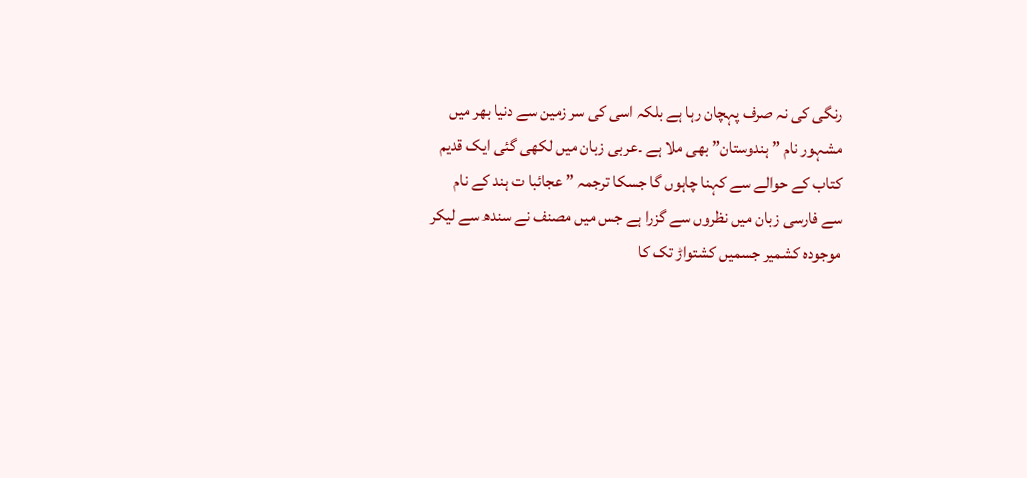رنگی کی نہ صرف پہچان رہا ہے بلکہ اسی کی سر زمین سے دنیا بھر میں مشہور نام ” ہندوستان” بھی ملا ہے ۔عربی زبان میں لکھی گئی ایک قدیم کتاب کے حوالے سے کہنا چاہوں گا جسکا ترجمہ ” عجائبا ت ہند کے نام سے فارسی زبان میں نظروں سے گزرا ہے جس میں مصنف نے سندھ سے لیکر موجودہ کشمیر جسمیں کشتواڑ تک کا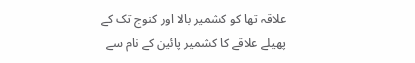علاقہ تھا کو کشمیر بالا اور کنوج تک کے پھیلے علاقے کا کشمیر پائین کے نام سے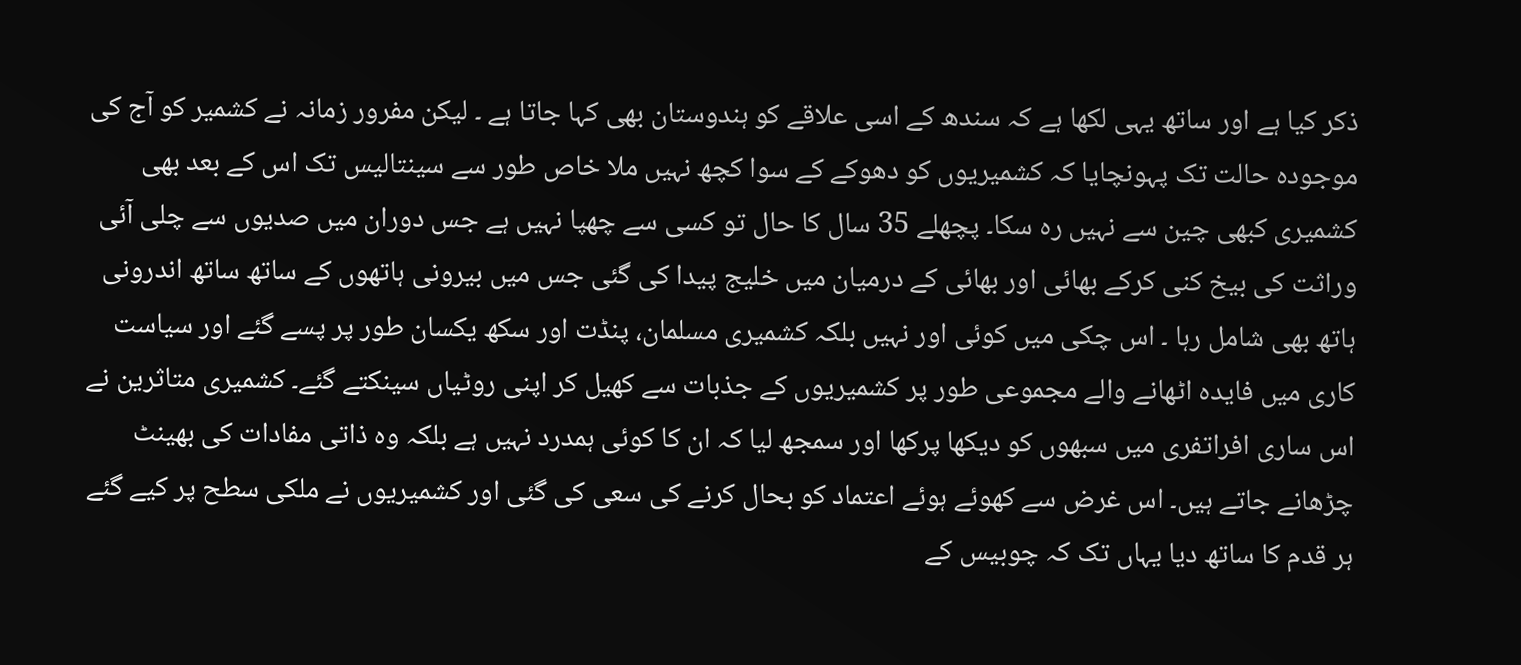ذکر کیا ہے اور ساتھ یہی لکھا ہے کہ سندھ کے اسی علاقے کو ہندوستان بھی کہا جاتا ہے ۔ لیکن مفرور زمانہ نے کشمیر کو آج کی موجودہ حالت تک پہونچایا کہ کشمیریوں کو دھوکے کے سوا کچھ نہیں ملا خاص طور سے سینتالیس تک اس کے بعد بھی کشمیری کبھی چین سے نہیں رہ سکا۔ پچھلے 35 سال کا حال تو کسی سے چھپا نہیں ہے جس دوران میں صدیوں سے چلی آئی وراثت کی بیخ کنی کرکے بھائی اور بھائی کے درمیان میں خلیج پیدا کی گئی جس میں بیرونی ہاتھوں کے ساتھ ساتھ اندرونی ہاتھ بھی شامل رہا ۔ اس چکی میں کوئی اور نہیں بلکہ کشمیری مسلمان، پنڈت اور سکھ یکسان طور پر پسے گئے اور سیاست کاری میں فایدہ اٹھانے والے مجموعی طور پر کشمیریوں کے جذبات سے کھیل کر اپنی روٹیاں سینکتے گئے۔ کشمیری متاثرین نے اس ساری افراتفری میں سبھوں کو دیکھا پرکھا اور سمجھ لیا کہ ان کا کوئی ہمدرد نہیں ہے بلکہ وہ ذاتی مفادات کی بھینٹ چڑھانے جاتے ہیں۔ اس غرض سے کھوئے ہوئے اعتماد کو بحال کرنے کی سعی کی گئی اور کشمیریوں نے ملکی سطح پر کیے گئے ہر قدم کا ساتھ دیا یہاں تک کہ چوبیس کے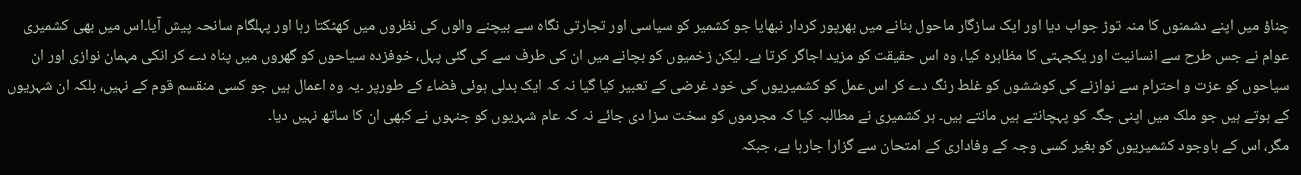چناؤ میں اپنے دشمنوں کا منہ توڑ جواب دیا اور ایک سازگار ماحول بنانے میں بھرپور کردار نبھایا جو کشمیر کو سیاسی اور تجارتی نگاہ سے بیچنے والوں کی نظروں میں کھٹکتا رہا اور پہلگام سانحہ پیش آیا۔اس میں بھی کشمیری عوام نے جس طرح سے انسانیت اور یکجہتی کا مظاہرہ کیا، وہ اس حقیقت کو مزید اجاگر کرتا ہے۔ لیکن زخمیوں کو بچانے میں ان کی طرف سے کی گئی پہل، خوفزدہ سیاحوں کو گھروں میں پناہ دے کر انکی مہمان نوازی اور ان سیاحوں کو عزت و احترام سے نوازنے کی کوششوں کو غلط رنگ دے کر اس عمل کو کشمیریوں کی خود غرضی کے تعبیر کیا گیا نہ کہ ایک بدلی ہوئی فضاء کے طورپر ۔یہ وہ اعمال ہیں جو کسی منقسم قوم کے نہیں، بلکہ ان شہریوں کے ہوتے ہیں جو ملک میں اپنی جگہ کو پہچانتے ہیں مانتے ہیں۔ ہر کشمیری نے مطالبہ کیا کہ مجرموں کو سخت سزا دی جائے نہ کہ عام شہریوں کو جنہوں نے کبھی ان کا ساتھ نہیں دیا۔
مگر، اس کے باوجود کشمیریوں کو بغیر کسی وجہ کے وفاداری کے امتحان سے گزارا جارہا ہے، جبکہ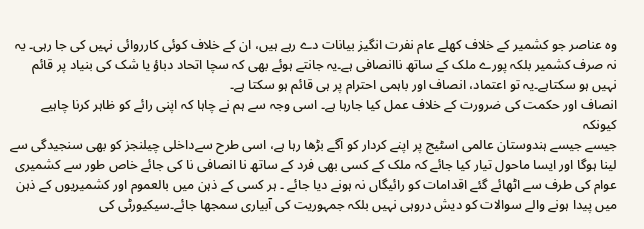وہ عناصر جو کشمیر کے خلاف کھلے عام نفرت انگیز بیانات دے رہے ہیں، ان کے خلاف کوئی کارروائی نہیں کی جا رہی۔ یہ نہ صرف کشمیر بلکہ پورے ملک کے ساتھ ناانصافی ہے۔یہ جانتے ہوئے بھی کہ سچا اتحاد دباؤ یا شک کی بنیاد پر قائم نہیں ہو سکتاہے۔یہ تو اعتماد، انصاف اور باہمی احترام پر ہی قائم ہو سکتا ہے۔
انصاف اور حکمت کی ضرورت کے خلاف عمل کیا جارہا ہے۔ اسی وجہ سے ہم نے چاہا کہ اپنی رائے کو ظاہر کرنا چاہیے کیونکہ
جیسے جیسے ہندوستان عالمی اسٹیج پر اپنے کردار کو آگے بڑھا رہا ہے، اسی طرح سےداخلی چیلنجز کو بھی سنجیدگی سے لینا ہوگا اور ایسا ماحول تیار کیا جائے کہ ملک کے کسی بھی فرد کے ساتھ نا انصافی نا کی جائے خاص طور سے کشمیری عوام کی طرف سے اٹھائے گئے اقدامات کو رائیگاں نہ ہونے دیا جائے ۔ ہر کسی کے ذہن میں بالعموم اور کشمیریوں کے ذہن میں پیدا ہونے والے سوالات کو دیش دروہی نہیں بلکہ جمہوریت کی آبیاری سمجھا جائے۔سیکیورٹی کی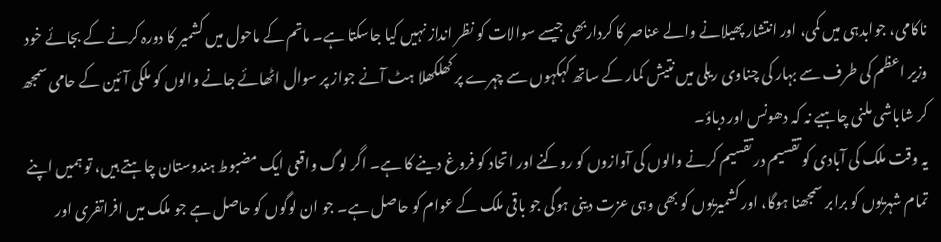ناکامی، جوابدہی میں کمی، اور انتشار پھیلانے والے عناصر کا کرداربھی جیسے سوالات کو نظر انداز نہیں کیا جاسکتا ہے۔ ماتم کے ماحول میں کشمیر کا دورہ کرنے کے بجائے خود وزیر اعظم کی طرف سے بہار کی چناوی ریلی میں نتیش کمار کے ساتھ کہکہوں سے چہرے پر کھلکھلا ہٹ آنے جواز پر سوال اٹھائے جانے والوں کو ملکی آئین کے حامی سمجھ کر شاباشی ملنی چاہیے نہ کہ دھونس اور دباؤ۔
یہ وقت ملک کی آبادی کو تقسیم در تقسیم کرنے والوں کی آوازوں کو روکنے اور اتحاد کو فروغ دینے کا ہے۔ اگر لوگ واقعی ایک مضبوط ہندوستان چاہتے ہیں، تو ہمیں اپنے تمام شہریوں کو برابر سمجھنا ہوگا، اور کشمیریوں کو بھی وہی عزت دینی ہوگی جو باقی ملک کے عوام کو حاصل ہے۔ جو ان لوگوں کو حاصل ہے جو ملک میں افراتفری اور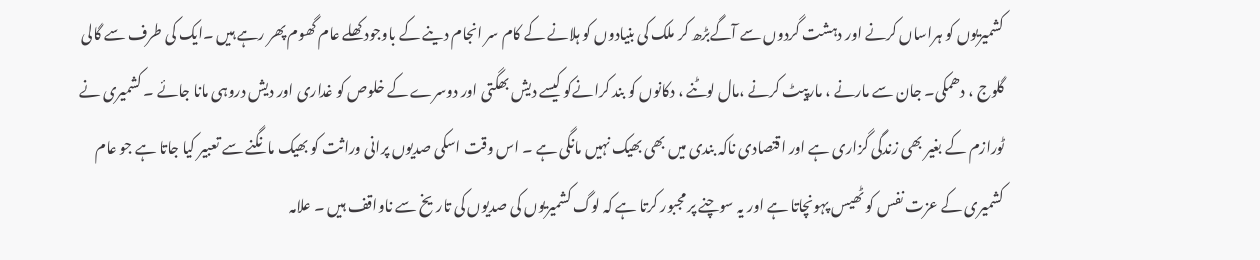کشمیریوں کو ہراساں کرنے اور دہشت گردوں سے آگےبڑھ کر ملک کی بنیادوں کو ہلانے کے کام سر انجام دینے کے باوجود کھلے عام گھوم پھر رہے ہیں ۔ایک کی طرف سے گالی گلوج ، دھمکی۔ جان سے مارنے ، مارپیٹ کرنے ،مال لوٹنے ، دکانوں کو بند کرانےکو کیسے دیش بھگتی اور دوسرے کے خلوص کو غداری اور دیش دروہی مانا جائے ۔ کشمیری نے ٹورازم کے بغیر بھی زندگی گزاری ہے اور اقتصادی ناکہ بندی میں بھی بھیک نہیں مانگی ہے ۔ اس وقت اسکی صدیوں پرانی وراثت کو بھیک مانگنے سے تعبیر کیا جاتا ہے جو عام کشمیری کے عزت نفس کو ٹھیس پہونچاتا ہے اور یہ سوچنے پر مجبور کرتا ہے کہ لوگ کشمیریوں کی صدیوں کی تاریخ سے ناواقف ہیں ۔ علامہ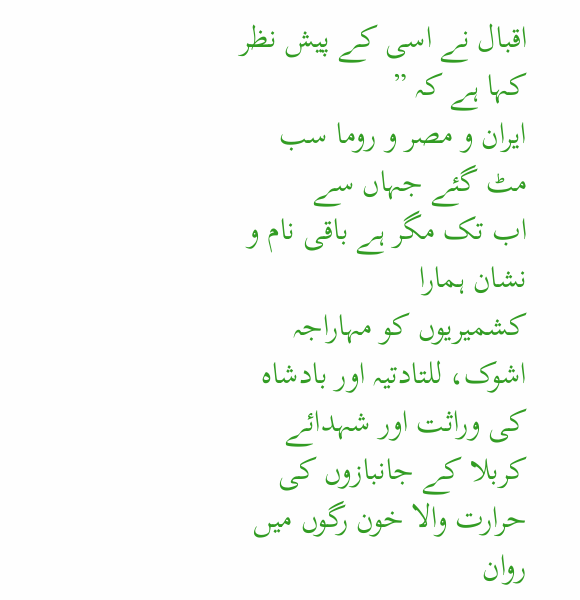اقبال نے اسی کے پیش نظر کہا ہے کہ ”
ایران و مصر و روما سب مٹ گئے جہاں سے
اب تک مگر ہے باقی نام و نشان ہمارا
کشمیریوں کو مہاراجہ اشوک، للتادتیہ اور بادشاہ کی وراثت اور شہدائے کربلا کے جانبازوں کی حرارت والا خون رگوں میں روان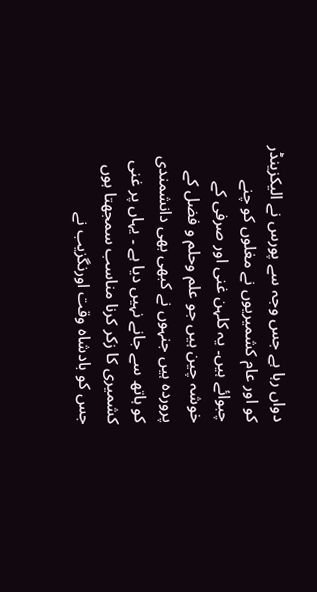دواں رہا ہے جس وجہ سے پورس نے الیکزینڈر کو اور عام کشمیریوں نے مغلوں کو چنے چبوائے ہیں۔ یہ کلہن غنی اور صرفی کے خوشہ چین ہیں جو علم وحلم و فضل کے پروردہ ہیں جنہوں نے کبھی بھی دانشمندی کو ہاتھ سے جانے نہیں دیا ہے ۔ یہاں پر غنی کشمیری کا زکر کرنا مناسب سمجھتا ہوں جس کو بادشاہ وقت اورنگزیب نے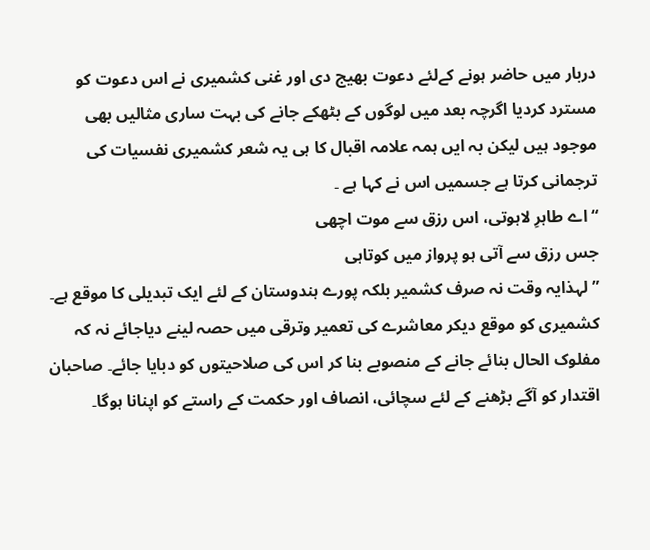دربار میں حاضر ہونے کےلئے دعوت بھیج دی اور غنی کشمیری نے اس دعوت کو مسترد کردیا اگرچہ بعد میں لوگوں کے بٹھکے جانے کی بہت ساری مثالیں بھی موجود ہیں لیکن بہ ایں ہمہ علامہ اقبال کا ہی یہ شعر کشمیری نفسیات کی ترجمانی کرتا ہے جسمیں اس نے کہا ہے ۔
“اے طاہرِ لاہوتی، اس رزق سے موت اچھی
جس رزق سے آتی ہو پرواز میں کوتاہی
” لہذایہ وقت نہ صرف کشمیر بلکہ پورے ہندوستان کے لئے ایک تبدیلی کا موقع ہے۔ کشمیری کو موقع دیکر معاشرے کی تعمیر وترقی میں حصہ لینے دیاجائے نہ کہ مفلوک الحال بنائے جانے کے منصوبے بنا کر اس کی صلاحیتوں کو دبایا جائے۔ صاحبان اقتدار کو آگے بڑھنے کے لئے سچائی، انصاف اور حکمت کے راستے کو اپنانا ہوگا۔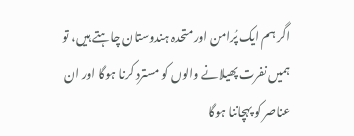اگر ہم ایک پُرامن اور متحدہ ہندوستان چاہتے ہیں، تو ہمیں نفرت پھیلانے والوں کو مسترد کرنا ہوگا اور ان عناصر کو پہچاننا ہوگا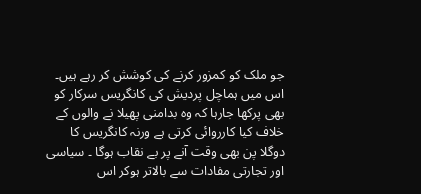جو ملک کو کمزور کرنے کی کوشش کر رہے ہیں۔ اس میں ہماچل پردیش کی کانگریس سرکار کو بھی پرکھا جارہا کہ وہ بدامنی پھیلا نے والوں کے خلاف کیا کارروائی کرتی ہے ورنہ کانگریس کا دوگلا پن بھی وقت آنے پر بے نقاب ہوگا ۔ سیاسی اور تجارتی مفادات سے بالاتر ہوکر اس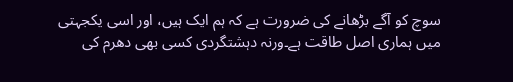سوچ کو آگے بڑھانے کی ضرورت ہے کہ ہم ایک ہیں، اور اسی یکجہتی میں ہماری اصل طاقت ہے۔ورنہ دہشتگردی کسی بھی دھرم کی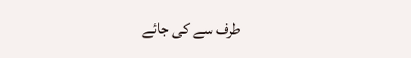طرف سے کی جائے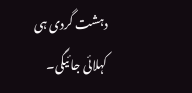دہشت گردی ہی کہلائی جا ئیگی۔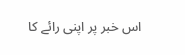اس خبر پر اپنی رائے کا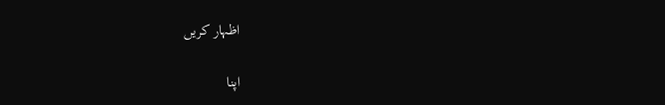اظہار کریں

اپنا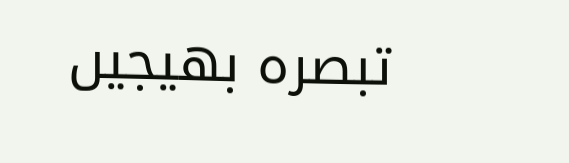تبصرہ بھیجیں